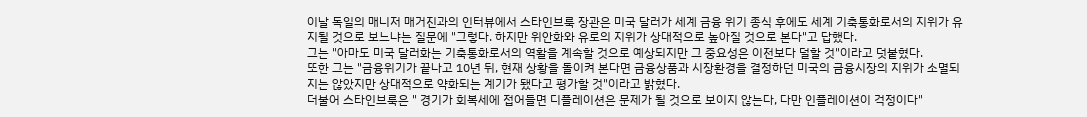이날 독일의 매니저 매거진과의 인터뷰에서 스타인브룩 장관은 미국 달러가 세계 금융 위기 종식 후에도 세계 기축통화로서의 지위가 유지될 것으로 보느냐는 질문에 "그렇다. 하지만 위안화와 유로의 지위가 상대적으로 높아질 것으로 본다"고 답했다.
그는 "아마도 미국 달러화는 기축통화로서의 역활을 계속할 것으로 예상되지만 그 중요성은 이전보다 덜할 것"이라고 덧붙혔다.
또한 그는 "금융위기가 끝나고 10년 뒤, 현재 상황을 돌이켜 본다면 금융상품과 시장환경을 결정하던 미국의 금융시장의 지위가 소멸되지는 않았지만 상대적으로 약화되는 계기가 됐다고 평가할 것"이라고 밝혔다.
더불어 스타인브룩은 " 경기가 회복세에 접어들면 디플레이션은 문제가 될 것으로 보이지 않는다, 다만 인플레이션이 걱정이다"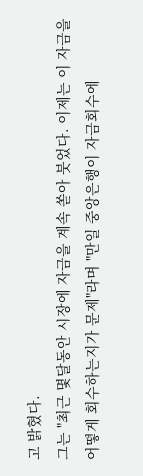고 밝혔다.
그는 "최근 몇달동안 시장에 자금을 계속 쏟아 붓었다. 이제는 이 자금을 어떻게 회수하는지가 문제"라며 "만일 중앙은행이 자금회수에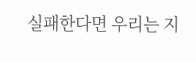실패한다면 우리는 지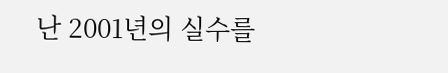난 2001년의 실수를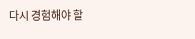다시 경험해야 할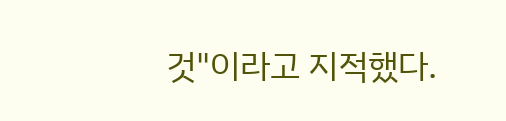것"이라고 지적했다.